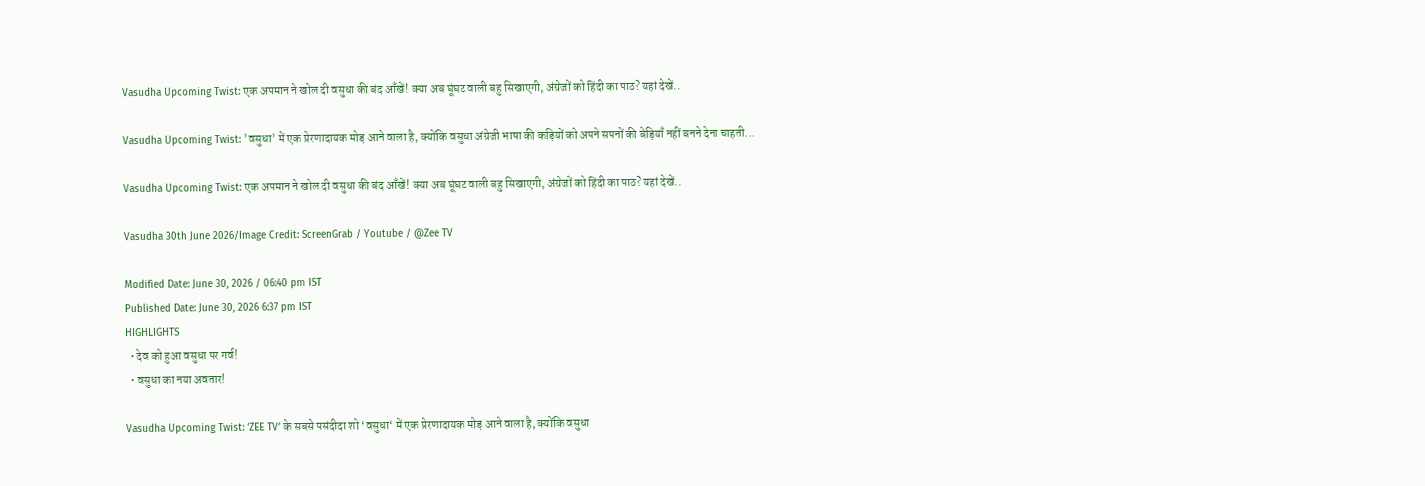Vasudha Upcoming Twist: एक अपमान ने खोल दी वसुधा की बंद आँखें! क्या अब घूंघट वाली बहु सिखाएगी, अंग्रेजों को हिंदी का पाठ? यहां देखें..

Vasudha Upcoming Twist: 'वसुधा' में एक प्रेरणादायक मोड़ आने वाला है, क्योंकि वसुधा अंग्रेजी भाषा की कड़ियों को अपने सपनों की बेड़ियाँ नहीं बनने देना चाहती...

Vasudha Upcoming Twist: एक अपमान ने खोल दी वसुधा की बंद आँखें! क्या अब घूंघट वाली बहु सिखाएगी, अंग्रेजों को हिंदी का पाठ? यहां देखें..

Vasudha 30th June 2026/Image Credit: ScreenGrab / Youtube / @Zee TV

Modified Date: June 30, 2026 / 06:40 pm IST
Published Date: June 30, 2026 6:37 pm IST
HIGHLIGHTS
  • देव को हुआ वसुधा पर गर्व!
  • वसुधा का नया अवतार!

Vasudha Upcoming Twist: ‘ZEE TV’ के सबसे पसंदीदा शो ‘वसुधा‘ में एक प्रेरणादायक मोड़ आने वाला है, क्योंकि वसुधा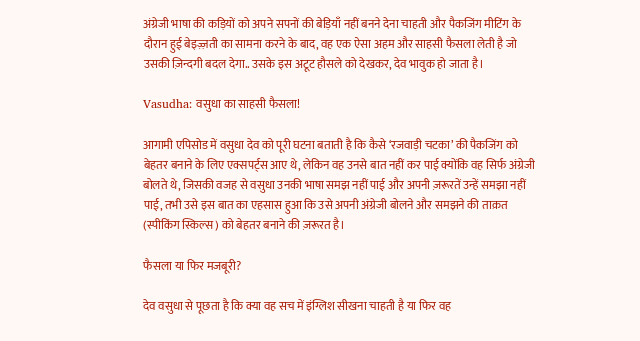अंग्रेजी भाषा की कड़ियों को अपने सपनों की बेड़ियाँ नहीं बनने देना चाहती और पैकजिंग मीटिंग के दौरान हुई बेइज़्ज़ती का सामना करने के बाद, वह एक ऐसा अहम और साहसी फैसला लेती है जो उसकी ज़िन्दगी बदल देगा.. उसके इस अटूट हौसले को देखकर, देव भावुक हो जाता है।

Vasudha: वसुधा का साहसी फैसला!

आगामी एपिसोड में वसुधा देव को पूरी घटना बताती है कि कैसे ‘रजवाड़ी चटका’ की पैकजिंग को बेहतर बनाने के लिए एक्सपर्ट्स आए थे, लेकिन वह उनसे बात नहीं कर पाई क्योंकि वह सिर्फ अंग्रेजी बोलते थे, जिसकी वजह से वसुधा उनकी भाषा समझ नहीं पाई और अपनी ज़रूरतें उन्हें समझा नहीं पाई, तभी उसे इस बात का एहसास हुआ कि उसे अपनी अंग्रेजी बोलने और समझने की ताक़त (स्पीकिंग स्किल्स) को बेहतर बनाने की ज़रूरत है।

फैसला या फिर मजबूरी?

देव वसुधा से पूछता है कि क्या वह सच में इंग्लिश सीखना चाहती है या फिर वह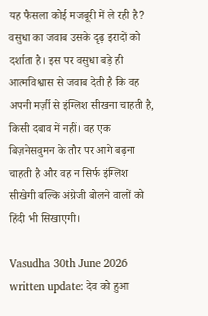यह फैसला कोई मजबूरी में ले रही है? वसुधा का जवाब उसके दृढ़ इरादों को दर्शाता है। इस पर वसुधा बड़े ही आत्मविश्वास से जवाब देती है कि वह अपनी मर्ज़ी से इंग्लिश सीखना चाहती है, किसी दबाव में नहीं। वह एक बिज़नेसवुमन के तौर पर आगे बढ़ना चाहती है और वह न सिर्फ इंग्लिश सीखेगी बल्कि अंग्रेजी बोलने वालों को हिंदी भी सिखाएगी।

Vasudha 30th June 2026 written update: देव को हुआ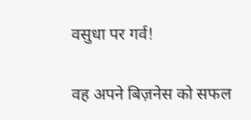वसुधा पर गर्व!

वह अपने बिज़नेस को सफल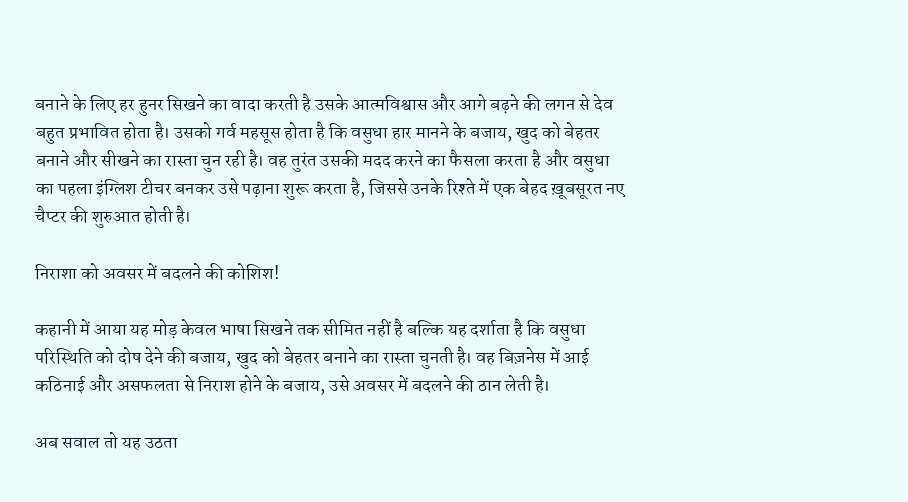बनाने के लिए हर हुनर सिखने का वादा करती है उसके आत्मविश्वास और आगे बढ़ने की लगन से देव बहुत प्रभावित होता है। उसको गर्व महसूस होता है कि वसुधा हार मानने के बजाय, खुद को बेहतर बनाने और सीखने का रास्ता चुन रही है। वह तुरंत उसकी मदद करने का फैसला करता है और वसुधा का पहला इंग्लिश टीचर बनकर उसे पढ़ाना शुरू करता है, जिससे उनके रिश्ते में एक बेहद ख़ूबसूरत नए चैप्टर की शुरुआत होती है।

निराशा को अवसर में बदलने की कोशिश!

कहानी में आया यह मोड़ केवल भाषा सिखने तक सीमित नहीं है बल्कि यह दर्शाता है कि वसुधा परिस्थिति को दोष देने की बजाय, खुद को बेहतर बनाने का रास्ता चुनती है। वह बिज़नेस में आई कठिनाई और असफलता से निराश होने के बजाय, उसे अवसर में बदलने की ठान लेती है।

अब सवाल तो यह उठता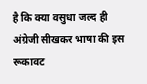है कि क्या वसुधा जल्द ही अंग्रेजी सीखकर भाषा की इस रूकावट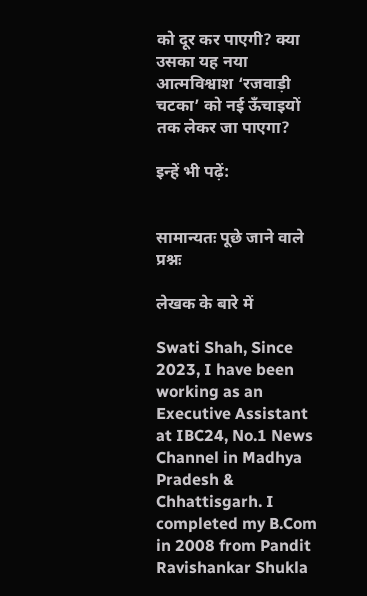को दूर कर पाएगी? क्या उसका यह नया आत्मविश्वाश ‘रजवाड़ी चटका’ को नई ऊँचाइयों तक लेकर जा पाएगा?

इन्हें भी पढ़ें:


सामान्यतः पूछे जाने वाले प्रश्नः

लेखक के बारे में

Swati Shah, Since 2023, I have been working as an Executive Assistant at IBC24, No.1 News Channel in Madhya Pradesh & Chhattisgarh. I completed my B.Com in 2008 from Pandit Ravishankar Shukla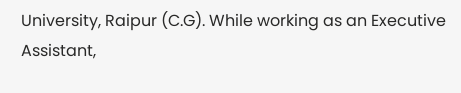University, Raipur (C.G). While working as an Executive Assistant,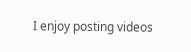I enjoy posting videos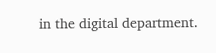in the digital department.